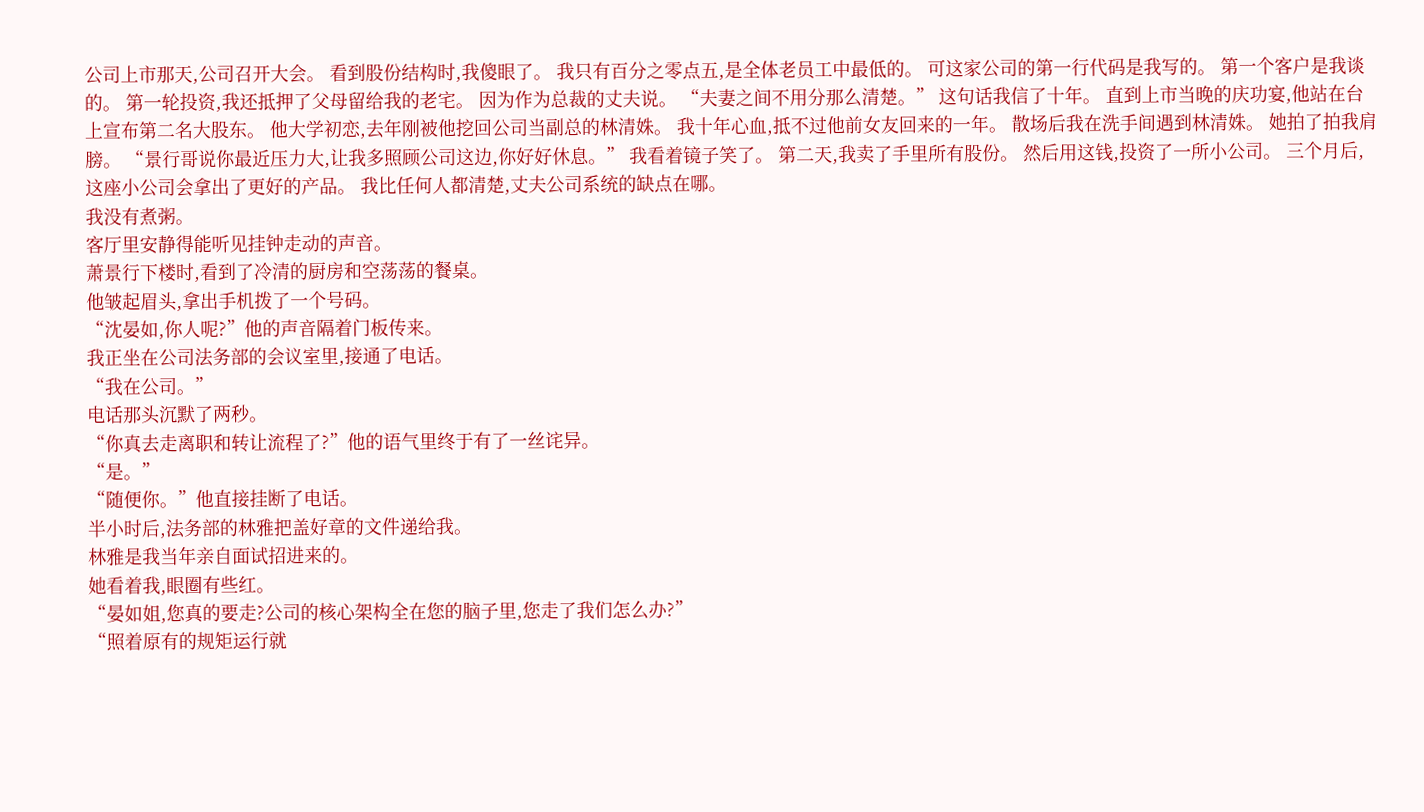公司上市那天,公司召开大会。 看到股份结构时,我傻眼了。 我只有百分之零点五,是全体老员工中最低的。 可这家公司的第一行代码是我写的。 第一个客户是我谈的。 第一轮投资,我还抵押了父母留给我的老宅。 因为作为总裁的丈夫说。 “夫妻之间不用分那么清楚。” 这句话我信了十年。 直到上市当晚的庆功宴,他站在台上宣布第二名大股东。 他大学初恋,去年刚被他挖回公司当副总的林清姝。 我十年心血,抵不过他前女友回来的一年。 散场后我在洗手间遇到林清姝。 她拍了拍我肩膀。 “景行哥说你最近压力大,让我多照顾公司这边,你好好休息。” 我看着镜子笑了。 第二天,我卖了手里所有股份。 然后用这钱,投资了一所小公司。 三个月后,这座小公司会拿出了更好的产品。 我比任何人都清楚,丈夫公司系统的缺点在哪。
我没有煮粥。
客厅里安静得能听见挂钟走动的声音。
萧景行下楼时,看到了冷清的厨房和空荡荡的餐桌。
他皱起眉头,拿出手机拨了一个号码。
“沈晏如,你人呢?”他的声音隔着门板传来。
我正坐在公司法务部的会议室里,接通了电话。
“我在公司。”
电话那头沉默了两秒。
“你真去走离职和转让流程了?”他的语气里终于有了一丝诧异。
“是。”
“随便你。”他直接挂断了电话。
半小时后,法务部的林雅把盖好章的文件递给我。
林雅是我当年亲自面试招进来的。
她看着我,眼圈有些红。
“晏如姐,您真的要走?公司的核心架构全在您的脑子里,您走了我们怎么办?”
“照着原有的规矩运行就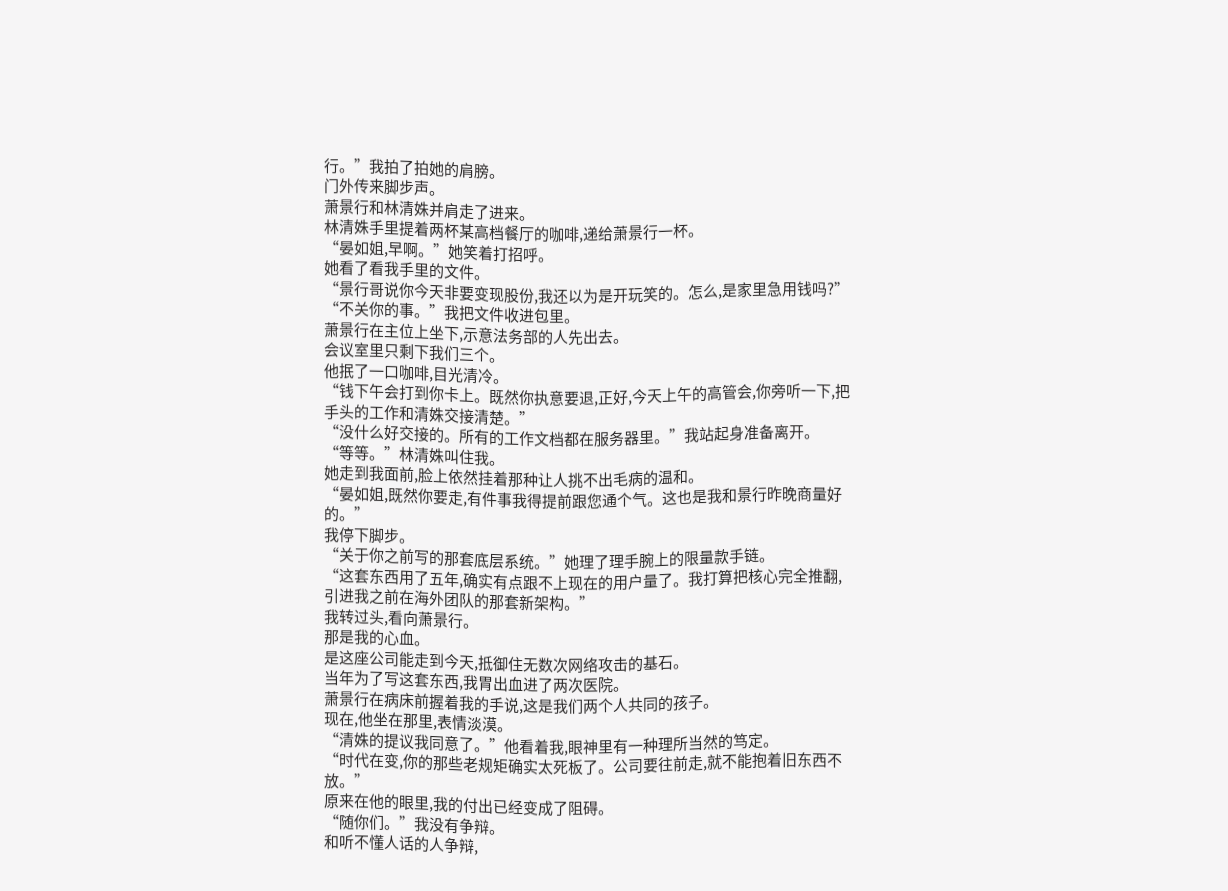行。”我拍了拍她的肩膀。
门外传来脚步声。
萧景行和林清姝并肩走了进来。
林清姝手里提着两杯某高档餐厅的咖啡,递给萧景行一杯。
“晏如姐,早啊。”她笑着打招呼。
她看了看我手里的文件。
“景行哥说你今天非要变现股份,我还以为是开玩笑的。怎么,是家里急用钱吗?”
“不关你的事。”我把文件收进包里。
萧景行在主位上坐下,示意法务部的人先出去。
会议室里只剩下我们三个。
他抿了一口咖啡,目光清冷。
“钱下午会打到你卡上。既然你执意要退,正好,今天上午的高管会,你旁听一下,把手头的工作和清姝交接清楚。”
“没什么好交接的。所有的工作文档都在服务器里。”我站起身准备离开。
“等等。”林清姝叫住我。
她走到我面前,脸上依然挂着那种让人挑不出毛病的温和。
“晏如姐,既然你要走,有件事我得提前跟您通个气。这也是我和景行昨晚商量好的。”
我停下脚步。
“关于你之前写的那套底层系统。”她理了理手腕上的限量款手链。
“这套东西用了五年,确实有点跟不上现在的用户量了。我打算把核心完全推翻,引进我之前在海外团队的那套新架构。”
我转过头,看向萧景行。
那是我的心血。
是这座公司能走到今天,抵御住无数次网络攻击的基石。
当年为了写这套东西,我胃出血进了两次医院。
萧景行在病床前握着我的手说,这是我们两个人共同的孩子。
现在,他坐在那里,表情淡漠。
“清姝的提议我同意了。”他看着我,眼神里有一种理所当然的笃定。
“时代在变,你的那些老规矩确实太死板了。公司要往前走,就不能抱着旧东西不放。”
原来在他的眼里,我的付出已经变成了阻碍。
“随你们。”我没有争辩。
和听不懂人话的人争辩,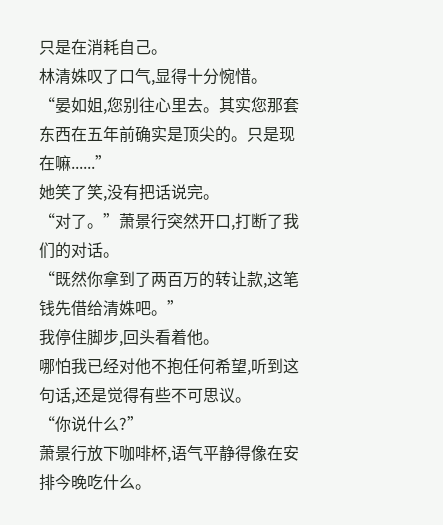只是在消耗自己。
林清姝叹了口气,显得十分惋惜。
“晏如姐,您别往心里去。其实您那套东西在五年前确实是顶尖的。只是现在嘛......”
她笑了笑,没有把话说完。
“对了。”萧景行突然开口,打断了我们的对话。
“既然你拿到了两百万的转让款,这笔钱先借给清姝吧。”
我停住脚步,回头看着他。
哪怕我已经对他不抱任何希望,听到这句话,还是觉得有些不可思议。
“你说什么?”
萧景行放下咖啡杯,语气平静得像在安排今晚吃什么。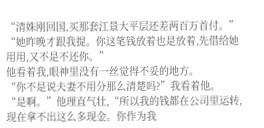“清姝刚回国,买那套江景大平层还差两百万首付。”
“她昨晚才跟我提。你这笔钱放着也是放着,先借给她用用,又不是不还你。”
他看着我,眼神里没有一丝觉得不妥的地方。
“你不是说夫妻不用分那么清楚吗?”我看着他。
“是啊。”他理直气壮,“所以我的钱都在公司里运转,现在拿不出这么多现金。你作为我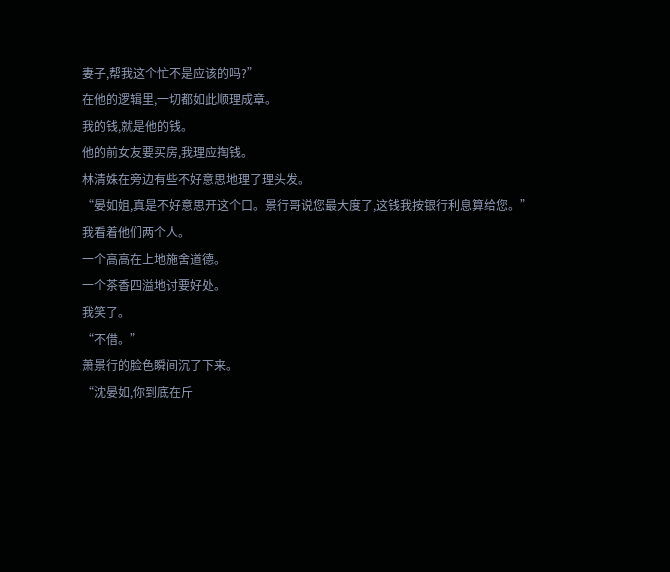妻子,帮我这个忙不是应该的吗?”
在他的逻辑里,一切都如此顺理成章。
我的钱,就是他的钱。
他的前女友要买房,我理应掏钱。
林清姝在旁边有些不好意思地理了理头发。
“晏如姐,真是不好意思开这个口。景行哥说您最大度了,这钱我按银行利息算给您。”
我看着他们两个人。
一个高高在上地施舍道德。
一个茶香四溢地讨要好处。
我笑了。
“不借。”
萧景行的脸色瞬间沉了下来。
“沈晏如,你到底在斤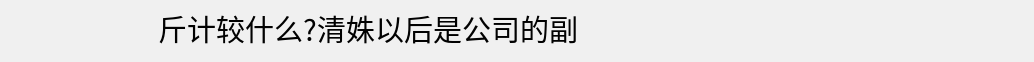斤计较什么?清姝以后是公司的副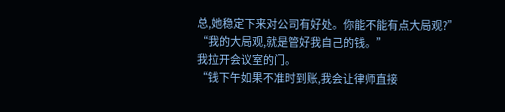总,她稳定下来对公司有好处。你能不能有点大局观?”
“我的大局观,就是管好我自己的钱。”
我拉开会议室的门。
“钱下午如果不准时到账,我会让律师直接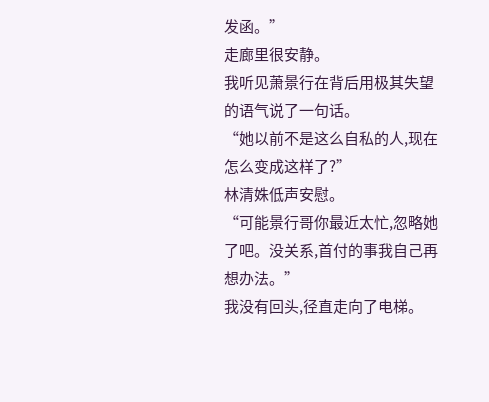发函。”
走廊里很安静。
我听见萧景行在背后用极其失望的语气说了一句话。
“她以前不是这么自私的人,现在怎么变成这样了?”
林清姝低声安慰。
“可能景行哥你最近太忙,忽略她了吧。没关系,首付的事我自己再想办法。”
我没有回头,径直走向了电梯。